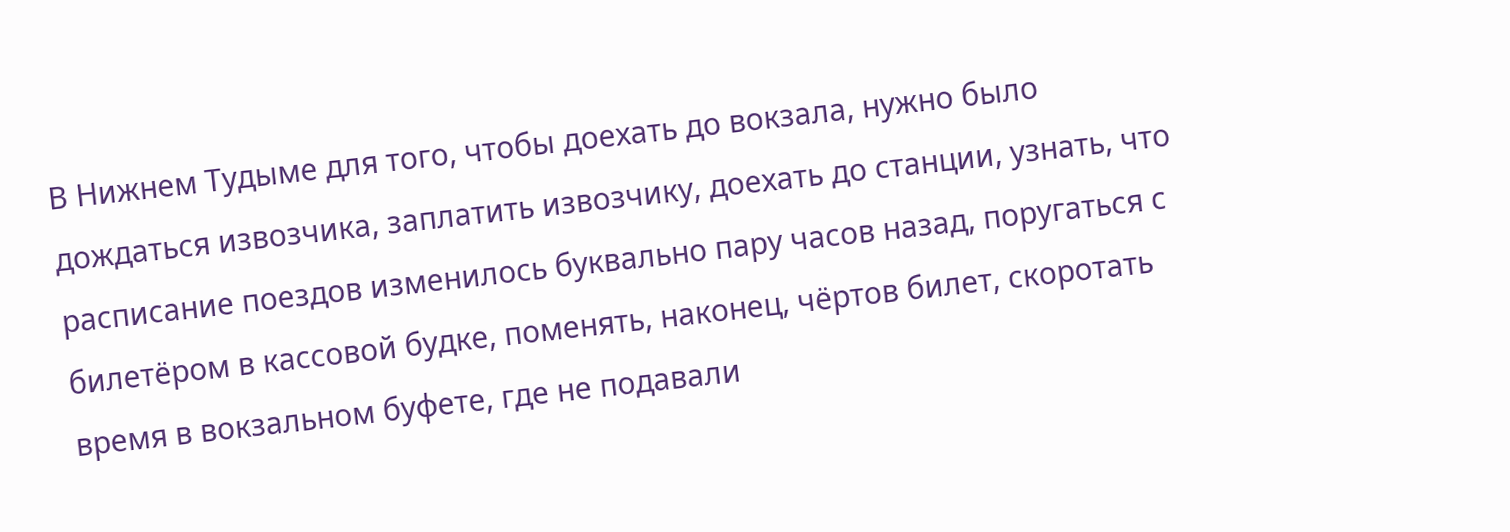В Нижнем Тудыме для того, чтобы доехать до вокзала, нужно было дождаться извозчика, заплатить извозчику, доехать до станции, узнать, что расписание поездов изменилось буквально пару часов назад, поругаться с билетёром в кассовой будке, поменять, наконец, чёртов билет, скоротать время в вокзальном буфете, где не подавали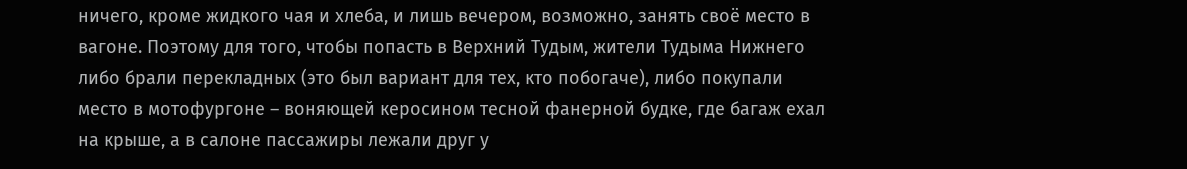ничего, кроме жидкого чая и хлеба, и лишь вечером, возможно, занять своё место в вагоне. Поэтому для того, чтобы попасть в Верхний Тудым, жители Тудыма Нижнего либо брали перекладных (это был вариант для тех, кто побогаче), либо покупали место в мотофургоне – воняющей керосином тесной фанерной будке, где багаж ехал на крыше, а в салоне пассажиры лежали друг у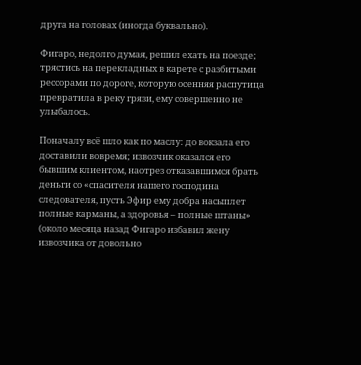друга на головах (иногда буквально).

Фигаро, недолго думая, решил ехать на поезде; трястись на перекладных в карете с разбитыми рессорами по дороге, которую осенняя распутица превратила в реку грязи, ему совершенно не улыбалось.

Поначалу всё шло как по маслу: до вокзала его доставили вовремя; извозчик оказался его бывшим клиентом, наотрез отказавшимся брать деньги со «спасителя нашего господина следователя, пусть Эфир ему добра насыплет полные карманы, а здоровья – полные штаны» (около месяца назад Фигаро избавил жену извозчика от довольно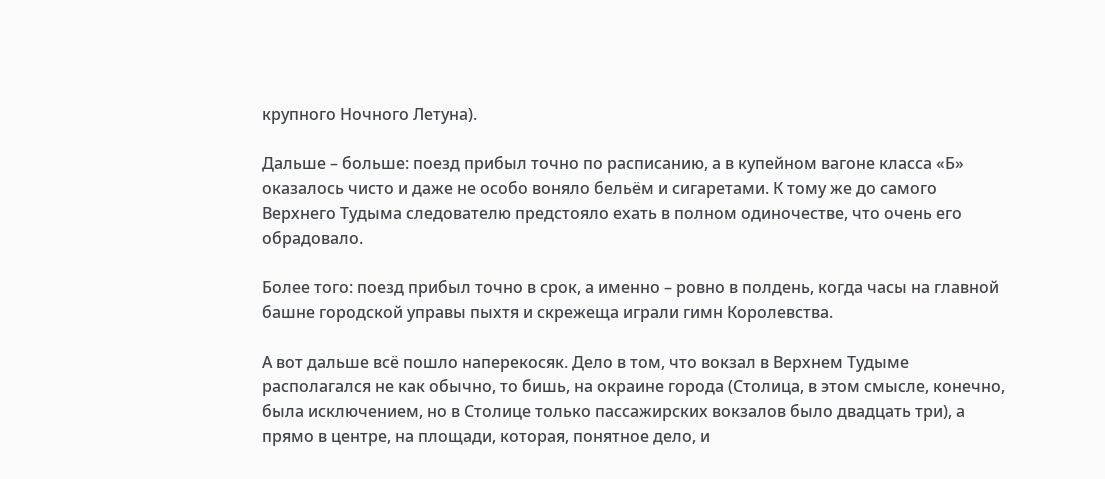крупного Ночного Летуна).

Дальше – больше: поезд прибыл точно по расписанию, а в купейном вагоне класса «Б» оказалось чисто и даже не особо воняло бельём и сигаретами. К тому же до самого Верхнего Тудыма следователю предстояло ехать в полном одиночестве, что очень его обрадовало.

Более того: поезд прибыл точно в срок, а именно – ровно в полдень, когда часы на главной башне городской управы пыхтя и скрежеща играли гимн Королевства.

А вот дальше всё пошло наперекосяк. Дело в том, что вокзал в Верхнем Тудыме располагался не как обычно, то бишь, на окраине города (Столица, в этом смысле, конечно, была исключением, но в Столице только пассажирских вокзалов было двадцать три), а прямо в центре, на площади, которая, понятное дело, и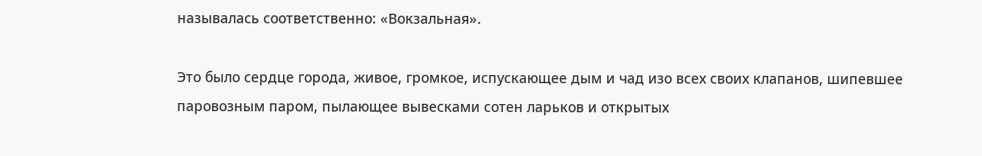называлась соответственно: «Вокзальная».

Это было сердце города, живое, громкое, испускающее дым и чад изо всех своих клапанов, шипевшее паровозным паром, пылающее вывесками сотен ларьков и открытых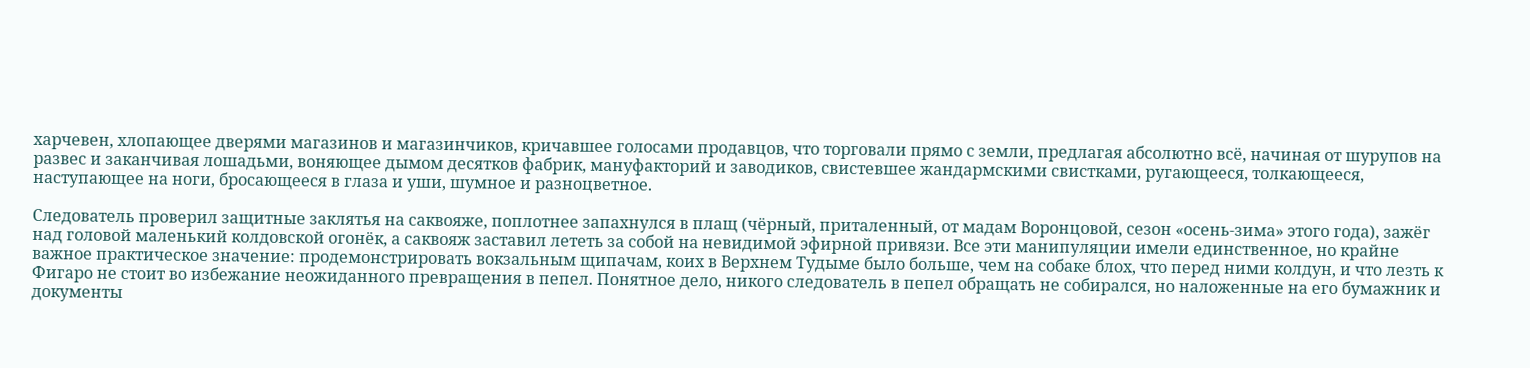харчевен, хлопающее дверями магазинов и магазинчиков, кричавшее голосами продавцов, что торговали прямо с земли, предлагая абсолютно всё, начиная от шурупов на развес и заканчивая лошадьми, воняющее дымом десятков фабрик, мануфакторий и заводиков, свистевшее жандармскими свистками, ругающееся, толкающееся, наступающее на ноги, бросающееся в глаза и уши, шумное и разноцветное.

Следователь проверил защитные заклятья на саквояже, поплотнее запахнулся в плащ (чёрный, приталенный, от мадам Воронцовой, сезон «осень-зима» этого года), зажёг над головой маленький колдовской огонёк, а саквояж заставил лететь за собой на невидимой эфирной привязи. Все эти манипуляции имели единственное, но крайне важное практическое значение: продемонстрировать вокзальным щипачам, коих в Верхнем Тудыме было больше, чем на собаке блох, что перед ними колдун, и что лезть к Фигаро не стоит во избежание неожиданного превращения в пепел. Понятное дело, никого следователь в пепел обращать не собирался, но наложенные на его бумажник и документы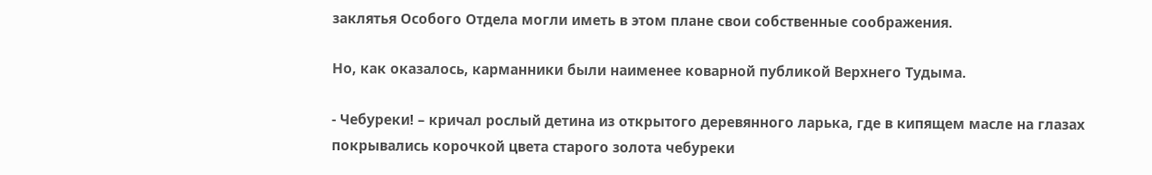заклятья Особого Отдела могли иметь в этом плане свои собственные соображения.

Но, как оказалось, карманники были наименее коварной публикой Верхнего Тудыма.

- Чебуреки! – кричал рослый детина из открытого деревянного ларька, где в кипящем масле на глазах покрывались корочкой цвета старого золота чебуреки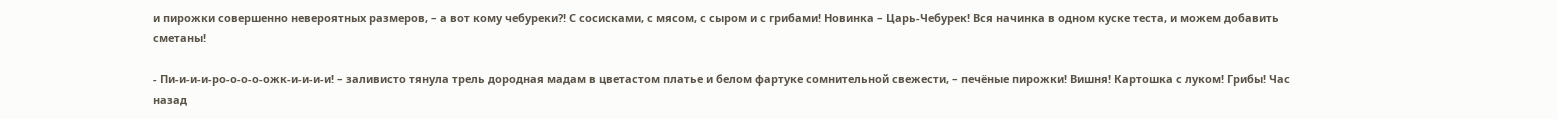и пирожки совершенно невероятных размеров, – а вот кому чебуреки?! С сосисками, с мясом, с сыром и с грибами! Новинка – Царь-Чебурек! Вся начинка в одном куске теста, и можем добавить сметаны!

- Пи-и-и-и-ро-о-о-о-ожк-и-и-и-и! – заливисто тянула трель дородная мадам в цветастом платье и белом фартуке сомнительной свежести, – печёные пирожки! Вишня! Картошка с луком! Грибы! Час назад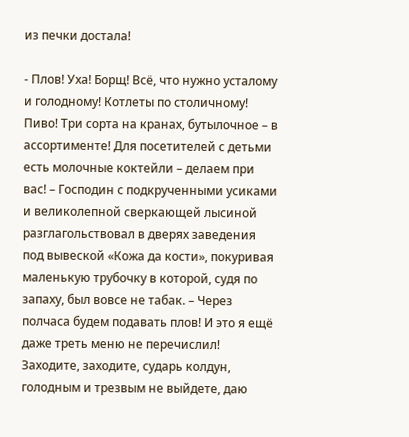из печки достала!

- Плов! Уха! Борщ! Всё, что нужно усталому и голодному! Котлеты по столичному! Пиво! Три сорта на кранах, бутылочное – в ассортименте! Для посетителей с детьми есть молочные коктейли – делаем при вас! – Господин с подкрученными усиками и великолепной сверкающей лысиной разглагольствовал в дверях заведения под вывеской «Кожа да кости», покуривая маленькую трубочку в которой, судя по запаху, был вовсе не табак. – Через полчаса будем подавать плов! И это я ещё даже треть меню не перечислил! Заходите, заходите, сударь колдун, голодным и трезвым не выйдете, даю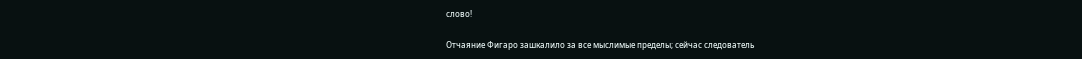слово!

Отчаяние Фигаро зашкалило за все мыслимые пределы; сейчас следователь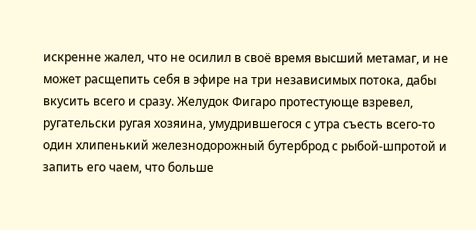искренне жалел, что не осилил в своё время высший метамаг, и не может расщепить себя в эфире на три независимых потока, дабы вкусить всего и сразу. Желудок Фигаро протестующе взревел, ругательски ругая хозяина, умудрившегося с утра съесть всего-то один хлипенький железнодорожный бутерброд с рыбой-шпротой и запить его чаем, что больше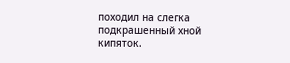походил на слегка подкрашенный хной кипяток.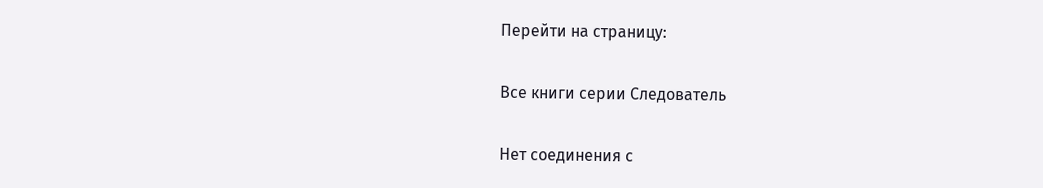Перейти на страницу:

Все книги серии Следователь

Нет соединения с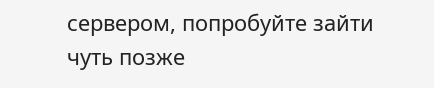сервером, попробуйте зайти чуть позже